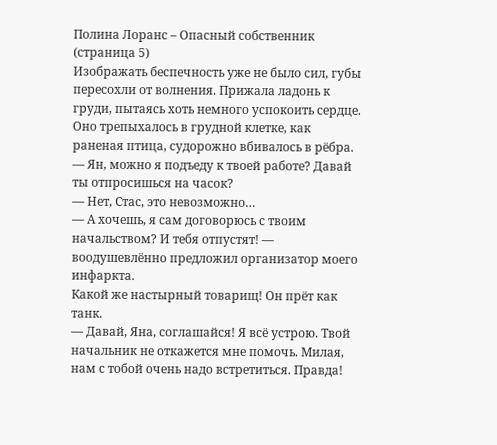Полина Лоранс – Опасный собственник (страница 5)
Изображать беспечность уже не было сил, губы пересохли от волнения. Прижала ладонь к груди, пытаясь хоть немного успокоить сердце. Оно трепыхалось в грудной клетке, как раненая птица, судорожно вбивалось в рёбра.
— Ян, можно я подъеду к твоей работе? Давай ты отпросишься на часок?
— Нет, Стас, это невозможно…
— А хочешь, я сам договорюсь с твоим начальством? И тебя отпустят! — воодушевлённо предложил организатор моего инфаркта.
Какой же настырный товарищ! Он прёт как танк.
— Давай, Яна, соглашайся! Я всё устрою. Твой начальник не откажется мне помочь. Милая, нам с тобой очень надо встретиться. Правда!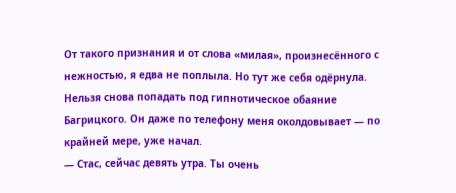От такого признания и от слова «милая», произнесённого с нежностью, я едва не поплыла. Но тут же себя одёрнула. Нельзя снова попадать под гипнотическое обаяние Багрицкого. Он даже по телефону меня околдовывает — по крайней мере, уже начал.
— Стас, сейчас девять утра. Ты очень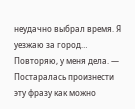неудачно выбрал время. Я уезжаю за город… Повторяю, у меня дела. — Постаралась произнести эту фразу как можно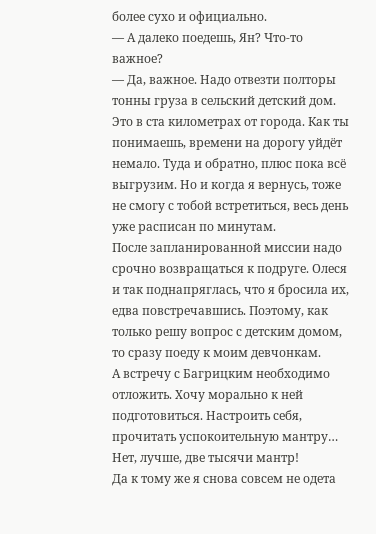более сухо и официально.
— А далеко поедешь, Ян? Что-то важное?
— Да, важное. Надо отвезти полторы тонны груза в сельский детский дом. Это в ста километрах от города. Как ты понимаешь, времени на дорогу уйдёт немало. Туда и обратно, плюс пока всё выгрузим. Но и когда я вернусь, тоже не смогу с тобой встретиться, весь день уже расписан по минутам.
После запланированной миссии надо срочно возвращаться к подруге. Олеся и так поднапряглась, что я бросила их, едва повстречавшись. Поэтому, как только решу вопрос с детским домом, то сразу поеду к моим девчонкам.
А встречу с Багрицким необходимо отложить. Хочу морально к ней подготовиться. Настроить себя, прочитать успокоительную мантру…
Нет, лучше, две тысячи мантр!
Да к тому же я снова совсем не одета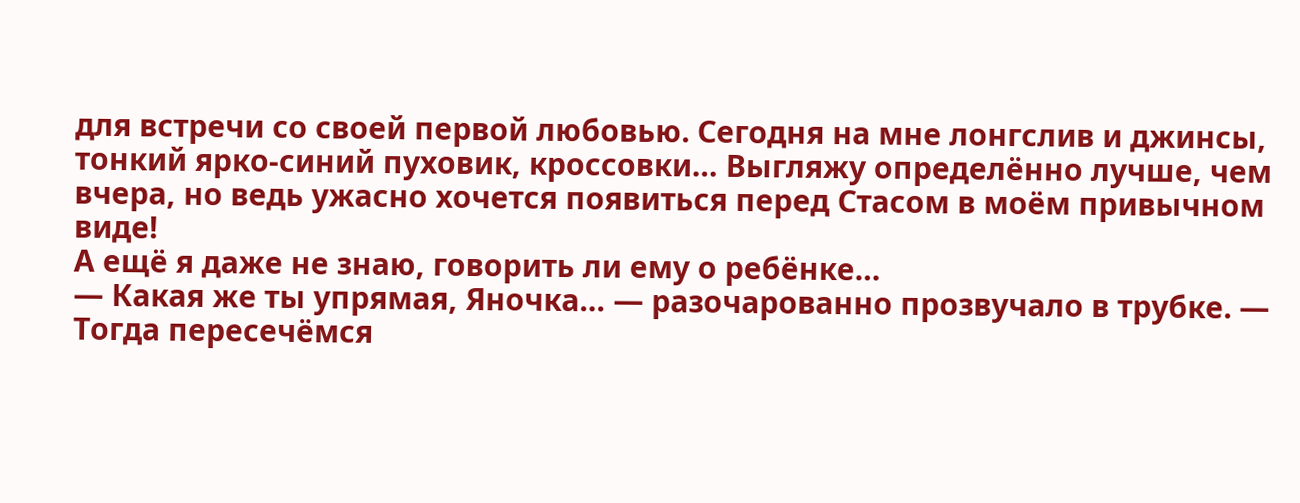для встречи со своей первой любовью. Сегодня на мне лонгслив и джинсы, тонкий ярко-синий пуховик, кроссовки… Выгляжу определённо лучше, чем вчера, но ведь ужасно хочется появиться перед Стасом в моём привычном виде!
А ещё я даже не знаю, говорить ли ему о ребёнке…
— Какая же ты упрямая, Яночка… — разочарованно прозвучало в трубке. — Тогда пересечёмся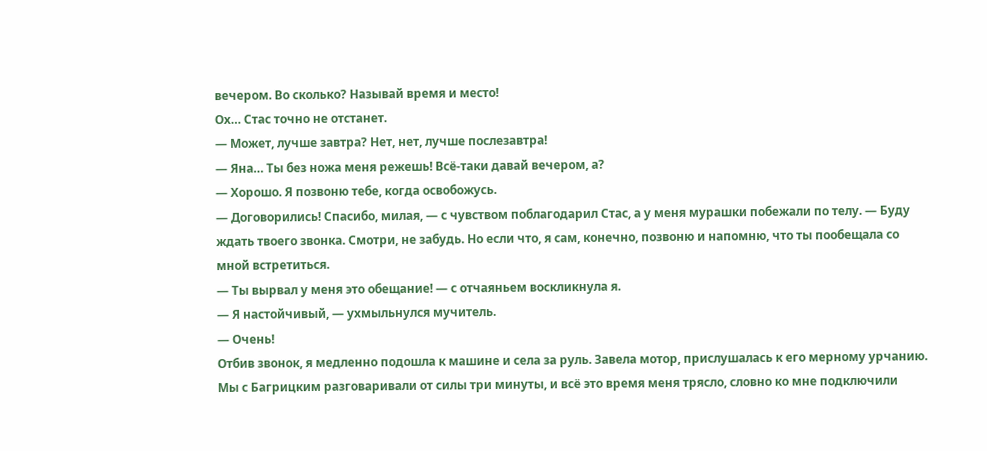вечером. Во сколько? Называй время и место!
Ох… Стас точно не отстанет.
— Может, лучше завтра? Нет, нет, лучше послезавтра!
— Яна… Ты без ножа меня режешь! Всё-таки давай вечером, а?
— Хорошо. Я позвоню тебе, когда освобожусь.
— Договорились! Спасибо, милая, — с чувством поблагодарил Стас, а у меня мурашки побежали по телу. — Буду ждать твоего звонка. Смотри, не забудь. Но если что, я сам, конечно, позвоню и напомню, что ты пообещала со мной встретиться.
— Ты вырвал у меня это обещание! — с отчаяньем воскликнула я.
— Я настойчивый, — ухмыльнулся мучитель.
— Очень!
Отбив звонок, я медленно подошла к машине и села за руль. Завела мотор, прислушалась к его мерному урчанию. Мы с Багрицким разговаривали от силы три минуты, и всё это время меня трясло, словно ко мне подключили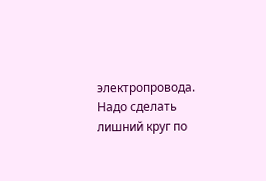электропровода.
Надо сделать лишний круг по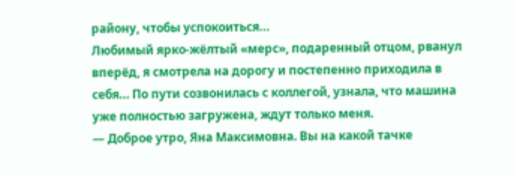району, чтобы успокоиться…
Любимый ярко-жёлтый «мерс», подаренный отцом, рванул вперёд, я смотрела на дорогу и постепенно приходила в себя… По пути созвонилась с коллегой, узнала, что машина уже полностью загружена, ждут только меня.
— Доброе утро, Яна Максимовна. Вы на какой тачке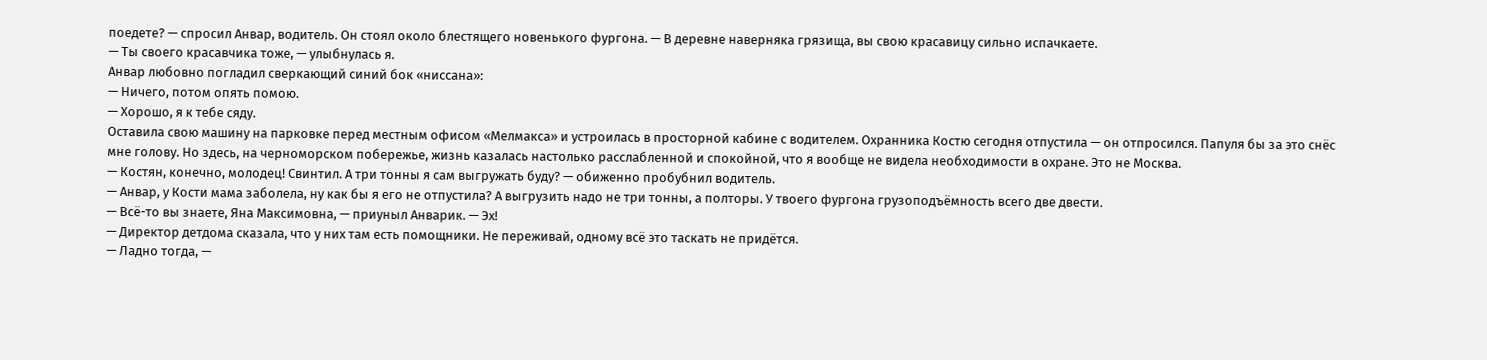поедете? — спросил Анвар, водитель. Он стоял около блестящего новенького фургона. — В деревне наверняка грязища, вы свою красавицу сильно испачкаете.
— Ты своего красавчика тоже, — улыбнулась я.
Анвар любовно погладил сверкающий синий бок «ниссана»:
— Ничего, потом опять помою.
— Хорошо, я к тебе сяду.
Оставила свою машину на парковке перед местным офисом «Мелмакса» и устроилась в просторной кабине с водителем. Охранника Костю сегодня отпустила — он отпросился. Папуля бы за это снёс мне голову. Но здесь, на черноморском побережье, жизнь казалась настолько расслабленной и спокойной, что я вообще не видела необходимости в охране. Это не Москва.
— Костян, конечно, молодец! Свинтил. А три тонны я сам выгружать буду? — обиженно пробубнил водитель.
— Анвар, у Кости мама заболела, ну как бы я его не отпустила? А выгрузить надо не три тонны, а полторы. У твоего фургона грузоподъёмность всего две двести.
— Всё-то вы знаете, Яна Максимовна, — приуныл Анварик. — Эх!
— Директор детдома сказала, что у них там есть помощники. Не переживай, одному всё это таскать не придётся.
— Ладно тогда, —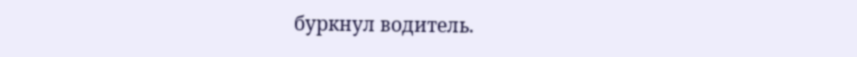буркнул водитель.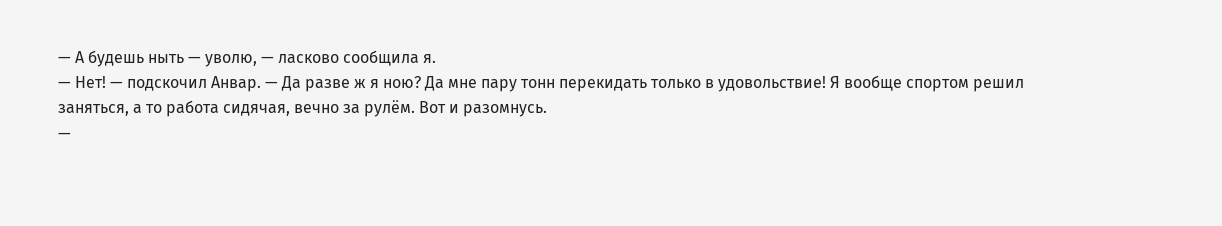— А будешь ныть — уволю, — ласково сообщила я.
— Нет! — подскочил Анвар. — Да разве ж я ною? Да мне пару тонн перекидать только в удовольствие! Я вообще спортом решил заняться, а то работа сидячая, вечно за рулём. Вот и разомнусь.
—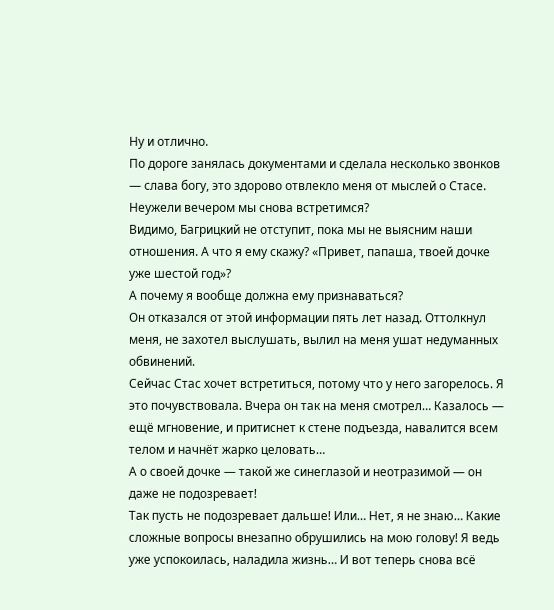Ну и отлично.
По дороге занялась документами и сделала несколько звонков — слава богу, это здорово отвлекло меня от мыслей о Стасе.
Неужели вечером мы снова встретимся?
Видимо, Багрицкий не отступит, пока мы не выясним наши отношения. А что я ему скажу? «Привет, папаша, твоей дочке уже шестой год»?
А почему я вообще должна ему признаваться?
Он отказался от этой информации пять лет назад. Оттолкнул меня, не захотел выслушать, вылил на меня ушат недуманных обвинений.
Сейчас Стас хочет встретиться, потому что у него загорелось. Я это почувствовала. Вчера он так на меня смотрел… Казалось — ещё мгновение, и притиснет к стене подъезда, навалится всем телом и начнёт жарко целовать…
А о своей дочке — такой же синеглазой и неотразимой — он даже не подозревает!
Так пусть не подозревает дальше! Или… Нет, я не знаю… Какие сложные вопросы внезапно обрушились на мою голову! Я ведь уже успокоилась, наладила жизнь… И вот теперь снова всё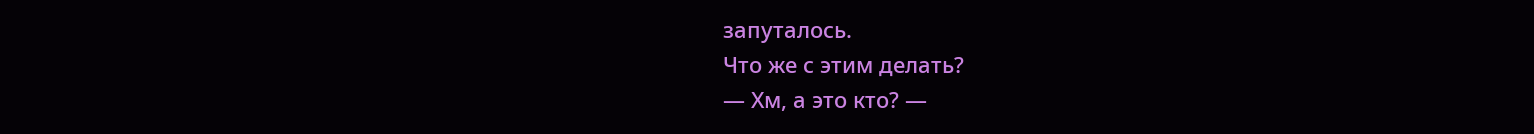запуталось.
Что же с этим делать?
— Хм, а это кто? —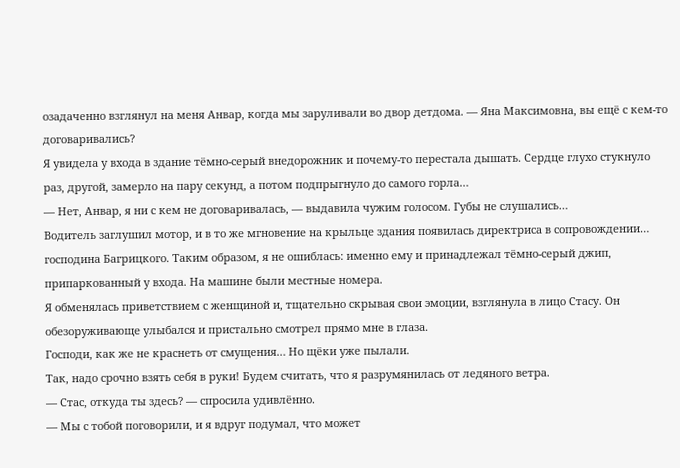озадаченно взглянул на меня Анвар, когда мы заруливали во двор детдома. — Яна Максимовна, вы ещё с кем-то договаривались?
Я увидела у входа в здание тёмно-серый внедорожник и почему-то перестала дышать. Сердце глухо стукнуло раз, другой, замерло на пару секунд, а потом подпрыгнуло до самого горла…
— Нет, Анвар, я ни с кем не договаривалась, — выдавила чужим голосом. Губы не слушались…
Водитель заглушил мотор, и в то же мгновение на крыльце здания появилась директриса в сопровождении… господина Багрицкого. Таким образом, я не ошиблась: именно ему и принадлежал тёмно-серый джип, припаркованный у входа. На машине были местные номера.
Я обменялась приветствием с женщиной и, тщательно скрывая свои эмоции, взглянула в лицо Стасу. Он обезоруживающе улыбался и пристально смотрел прямо мне в глаза.
Господи, как же не краснеть от смущения… Но щёки уже пылали.
Так, надо срочно взять себя в руки! Будем считать, что я разрумянилась от ледяного ветра.
— Стас, откуда ты здесь? — спросила удивлённо.
— Мы с тобой поговорили, и я вдруг подумал, что может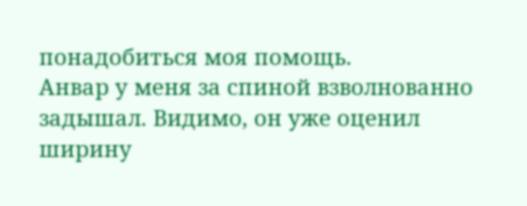понадобиться моя помощь.
Анвар у меня за спиной взволнованно задышал. Видимо, он уже оценил ширину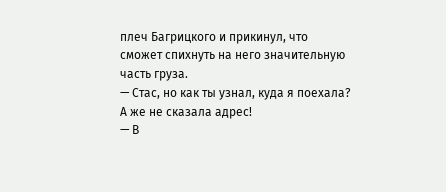плеч Багрицкого и прикинул, что сможет спихнуть на него значительную часть груза.
— Стас, но как ты узнал, куда я поехала? А же не сказала адрес!
— В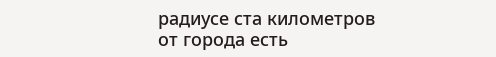радиусе ста километров от города есть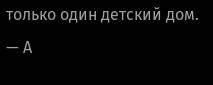только один детский дом.
— А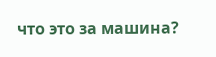что это за машина?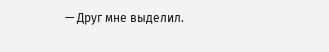— Друг мне выделил.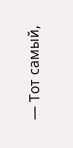— Тот самый,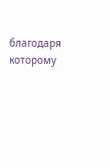благодаря которому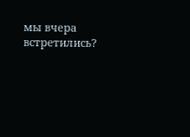мы вчера встретились?